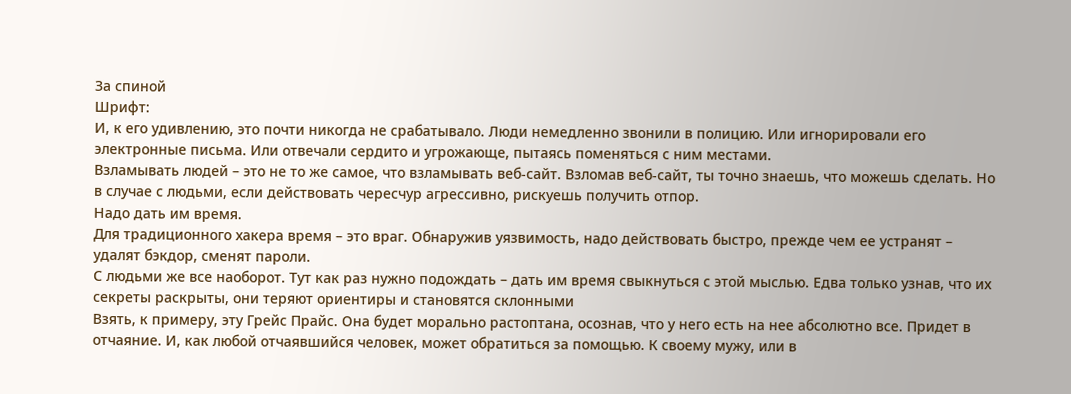За спиной
Шрифт:
И, к его удивлению, это почти никогда не срабатывало. Люди немедленно звонили в полицию. Или игнорировали его электронные письма. Или отвечали сердито и угрожающе, пытаясь поменяться с ним местами.
Взламывать людей – это не то же самое, что взламывать веб-сайт. Взломав веб-сайт, ты точно знаешь, что можешь сделать. Но в случае с людьми, если действовать чересчур агрессивно, рискуешь получить отпор.
Надо дать им время.
Для традиционного хакера время – это враг. Обнаружив уязвимость, надо действовать быстро, прежде чем ее устранят – удалят бэкдор, сменят пароли.
С людьми же все наоборот. Тут как раз нужно подождать – дать им время свыкнуться с этой мыслью. Едва только узнав, что их секреты раскрыты, они теряют ориентиры и становятся склонными
Взять, к примеру, эту Грейс Прайс. Она будет морально растоптана, осознав, что у него есть на нее абсолютно все. Придет в отчаяние. И, как любой отчаявшийся человек, может обратиться за помощью. К своему мужу, или в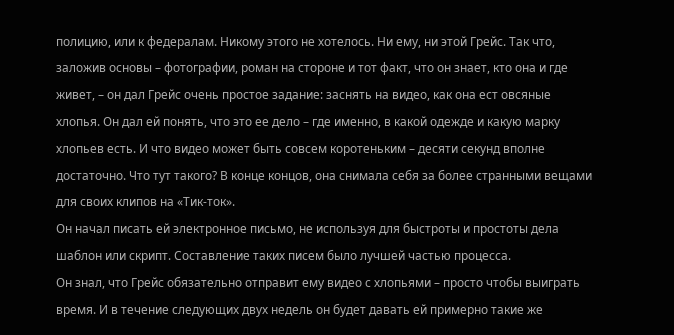полицию, или к федералам. Никому этого не хотелось. Ни ему, ни этой Грейс. Так что, заложив основы – фотографии, роман на стороне и тот факт, что он знает, кто она и где живет, – он дал Грейс очень простое задание: заснять на видео, как она ест овсяные хлопья. Он дал ей понять, что это ее дело – где именно, в какой одежде и какую марку хлопьев есть. И что видео может быть совсем коротеньким – десяти секунд вполне достаточно. Что тут такого? В конце концов, она снимала себя за более странными вещами для своих клипов на «Тик-ток».
Он начал писать ей электронное письмо, не используя для быстроты и простоты дела шаблон или скрипт. Составление таких писем было лучшей частью процесса.
Он знал, что Грейс обязательно отправит ему видео с хлопьями – просто чтобы выиграть время. И в течение следующих двух недель он будет давать ей примерно такие же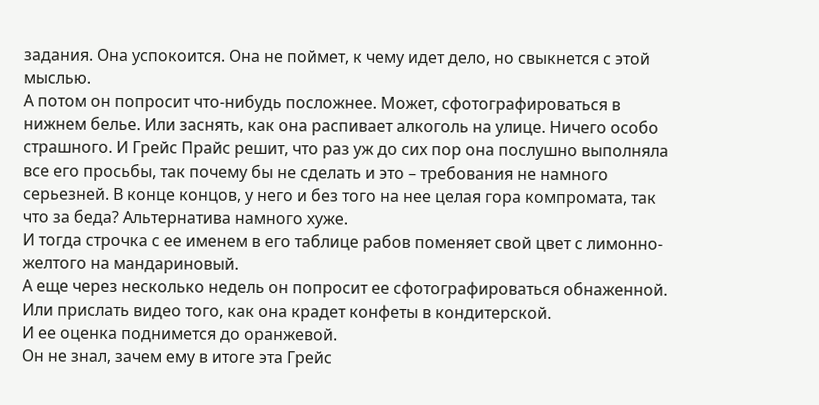задания. Она успокоится. Она не поймет, к чему идет дело, но свыкнется с этой мыслью.
А потом он попросит что-нибудь посложнее. Может, сфотографироваться в нижнем белье. Или заснять, как она распивает алкоголь на улице. Ничего особо страшного. И Грейс Прайс решит, что раз уж до сих пор она послушно выполняла все его просьбы, так почему бы не сделать и это – требования не намного серьезней. В конце концов, у него и без того на нее целая гора компромата, так что за беда? Альтернатива намного хуже.
И тогда строчка с ее именем в его таблице рабов поменяет свой цвет с лимонно-желтого на мандариновый.
А еще через несколько недель он попросит ее сфотографироваться обнаженной. Или прислать видео того, как она крадет конфеты в кондитерской.
И ее оценка поднимется до оранжевой.
Он не знал, зачем ему в итоге эта Грейс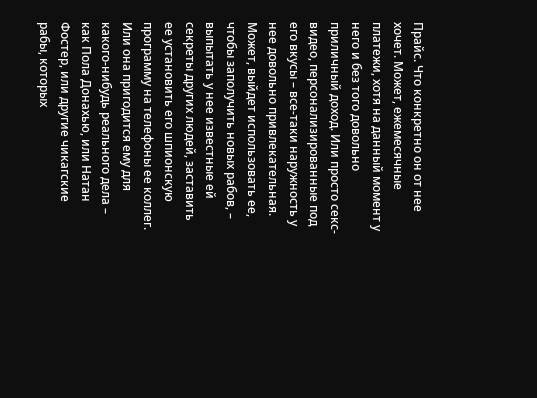Прайс. Что конкретно он от нее хочет. Может, ежемесячные платежи, хотя на данный момент у него и без того довольно приличный доход. Или просто секс-видео, персонализированные под его вкусы – все-таки наружность у нее довольно привлекательная. Может, выйдет использовать ее, чтобы заполучить новых рабов, – выпытать у нее известные ей секреты других людей, заставить ее установить его шпионскую программу на телефоны ее коллег. Или она пригодится ему для какого-нибудь реального дела – как Пола Донахью, или Натан Фостер, или другие чикагские рабы, которых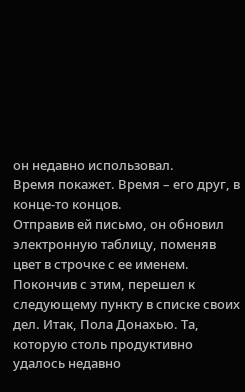он недавно использовал.
Время покажет. Время – его друг, в конце-то концов.
Отправив ей письмо, он обновил электронную таблицу, поменяв цвет в строчке с ее именем. Покончив с этим, перешел к следующему пункту в списке своих дел. Итак, Пола Донахью. Та, которую столь продуктивно удалось недавно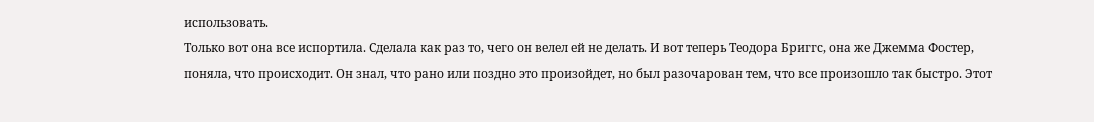использовать.
Только вот она все испортила. Сделала как раз то, чего он велел ей не делать. И вот теперь Теодора Бриггс, она же Джемма Фостер, поняла, что происходит. Он знал, что рано или поздно это произойдет, но был разочарован тем, что все произошло так быстро. Этот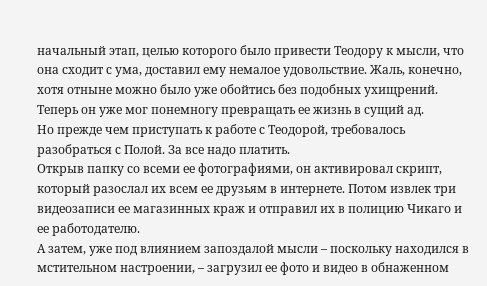начальный этап, целью которого было привести Теодору к мысли, что она сходит с ума, доставил ему немалое удовольствие. Жаль, конечно, хотя отныне можно было уже обойтись без подобных ухищрений. Теперь он уже мог понемногу превращать ее жизнь в сущий ад.
Но прежде чем приступать к работе с Теодорой, требовалось разобраться с Полой. За все надо платить.
Открыв папку со всеми ее фотографиями, он активировал скрипт, который разослал их всем ее друзьям в интернете. Потом извлек три видеозаписи ее магазинных краж и отправил их в полицию Чикаго и ее работодателю.
А затем, уже под влиянием запоздалой мысли – поскольку находился в мстительном настроении, – загрузил ее фото и видео в обнаженном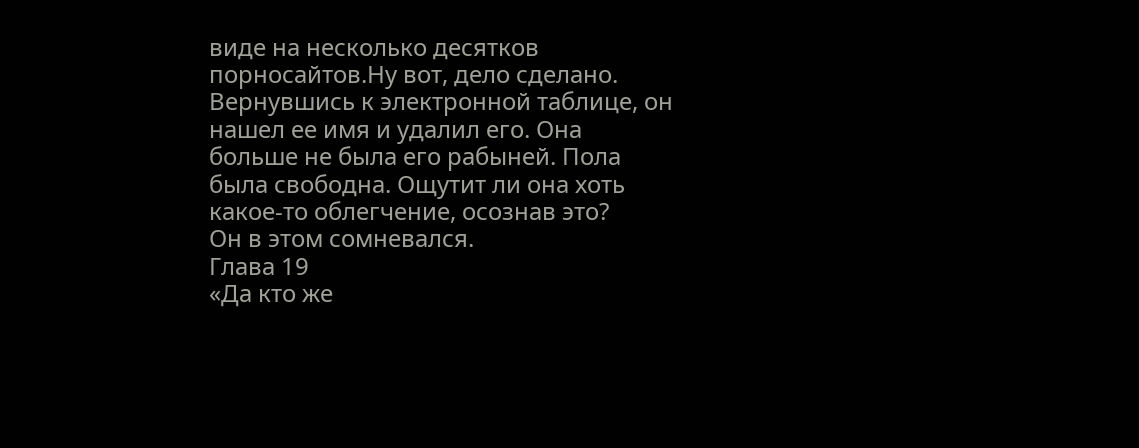виде на несколько десятков порносайтов.Ну вот, дело сделано.
Вернувшись к электронной таблице, он нашел ее имя и удалил его. Она больше не была его рабыней. Пола была свободна. Ощутит ли она хоть какое-то облегчение, осознав это?
Он в этом сомневался.
Глава 19
«Да кто же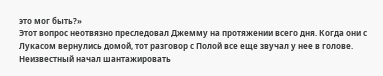это мог быть?»
Этот вопрос неотвязно преследовал Джемму на протяжении всего дня. Когда они с Лукасом вернулись домой, тот разговор с Полой все еще звучал у нее в голове. Неизвестный начал шантажировать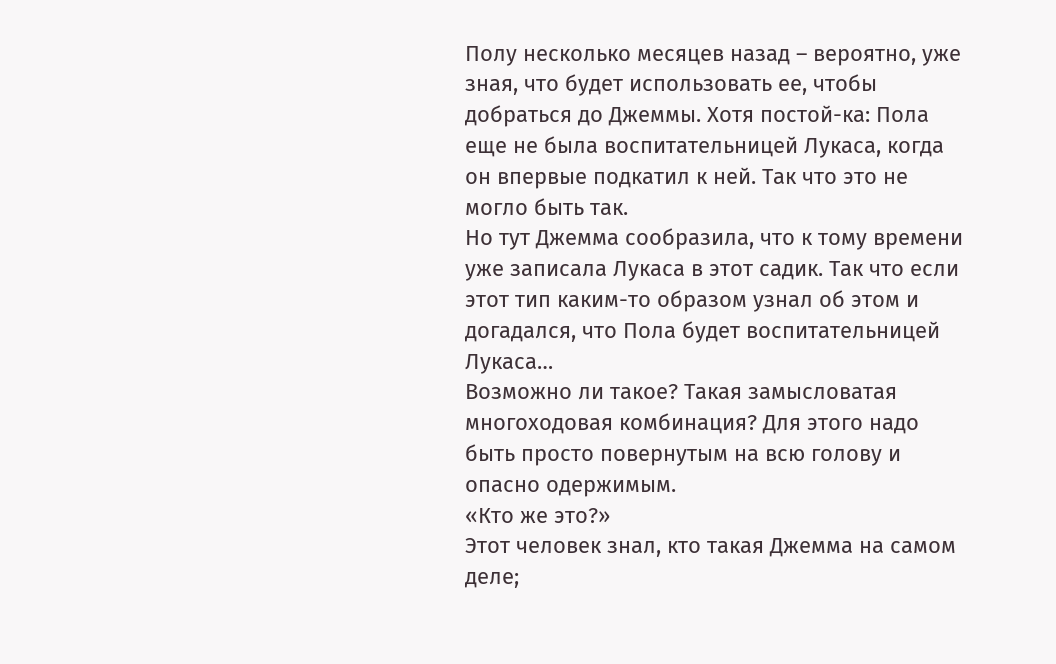Полу несколько месяцев назад – вероятно, уже зная, что будет использовать ее, чтобы добраться до Джеммы. Хотя постой-ка: Пола еще не была воспитательницей Лукаса, когда он впервые подкатил к ней. Так что это не могло быть так.
Но тут Джемма сообразила, что к тому времени уже записала Лукаса в этот садик. Так что если этот тип каким-то образом узнал об этом и догадался, что Пола будет воспитательницей Лукаса…
Возможно ли такое? Такая замысловатая многоходовая комбинация? Для этого надо быть просто повернутым на всю голову и опасно одержимым.
«Кто же это?»
Этот человек знал, кто такая Джемма на самом деле;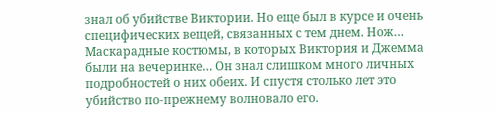знал об убийстве Виктории. Но еще был в курсе и очень специфических вещей, связанных с тем днем. Нож… Маскарадные костюмы, в которых Виктория и Джемма были на вечеринке… Он знал слишком много личных подробностей о них обеих. И спустя столько лет это убийство по-прежнему волновало его.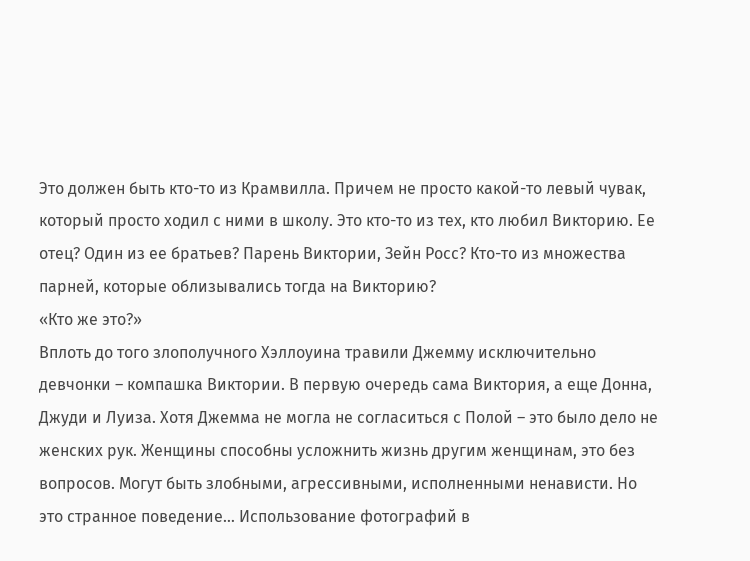Это должен быть кто-то из Крамвилла. Причем не просто какой-то левый чувак, который просто ходил с ними в школу. Это кто-то из тех, кто любил Викторию. Ее отец? Один из ее братьев? Парень Виктории, Зейн Росс? Кто-то из множества парней, которые облизывались тогда на Викторию?
«Кто же это?»
Вплоть до того злополучного Хэллоуина травили Джемму исключительно девчонки – компашка Виктории. В первую очередь сама Виктория, а еще Донна, Джуди и Луиза. Хотя Джемма не могла не согласиться с Полой – это было дело не женских рук. Женщины способны усложнить жизнь другим женщинам, это без вопросов. Могут быть злобными, агрессивными, исполненными ненависти. Но это странное поведение… Использование фотографий в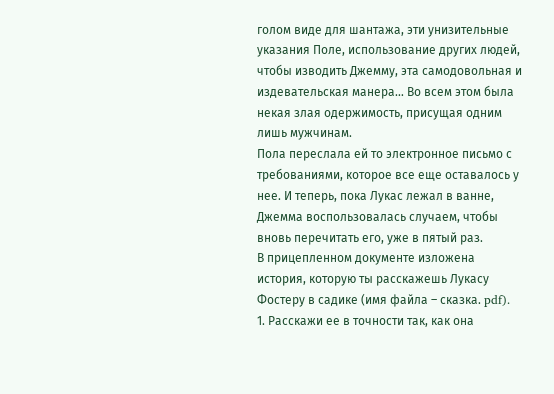голом виде для шантажа, эти унизительные указания Поле, использование других людей, чтобы изводить Джемму, эта самодовольная и издевательская манера… Во всем этом была некая злая одержимость, присущая одним лишь мужчинам.
Пола переслала ей то электронное письмо с требованиями, которое все еще оставалось у нее. И теперь, пока Лукас лежал в ванне, Джемма воспользовалась случаем, чтобы вновь перечитать его, уже в пятый раз.
В прицепленном документе изложена история, которую ты расскажешь Лукасу Фостеру в садике (имя файла – сказка. pdf).
1. Расскажи ее в точности так, как она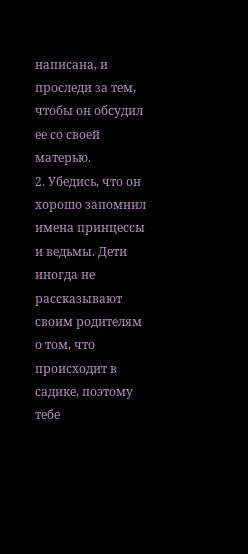написана, и проследи за тем, чтобы он обсудил ее со своей матерью.
2. Убедись, что он хорошо запомнил имена принцессы и ведьмы. Дети иногда не рассказывают своим родителям о том, что происходит в садике, поэтому тебе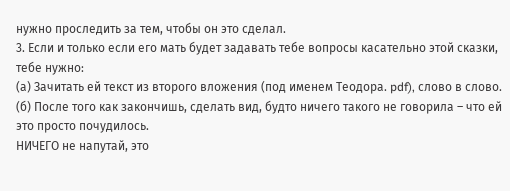нужно проследить за тем, чтобы он это сделал.
3. Если и только если его мать будет задавать тебе вопросы касательно этой сказки, тебе нужно:
(а) Зачитать ей текст из второго вложения (под именем Теодора. pdf), слово в слово.
(б) После того как закончишь, сделать вид, будто ничего такого не говорила – что ей это просто почудилось.
НИЧЕГО не напутай, это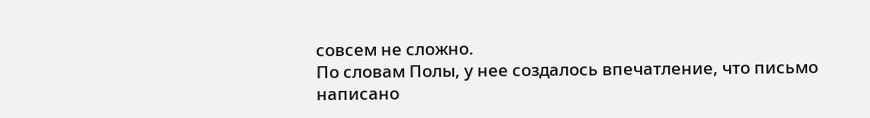совсем не сложно.
По словам Полы, у нее создалось впечатление, что письмо написано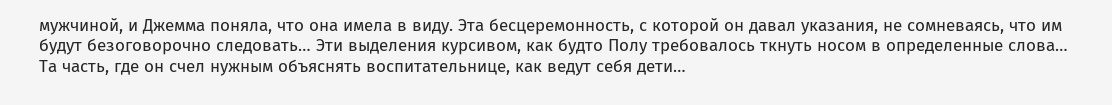мужчиной, и Джемма поняла, что она имела в виду. Эта бесцеремонность, с которой он давал указания, не сомневаясь, что им будут безоговорочно следовать… Эти выделения курсивом, как будто Полу требовалось ткнуть носом в определенные слова… Та часть, где он счел нужным объяснять воспитательнице, как ведут себя дети…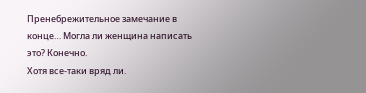Пренебрежительное замечание в конце… Могла ли женщина написать это? Конечно.
Хотя все-таки вряд ли.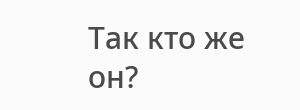Так кто же он?